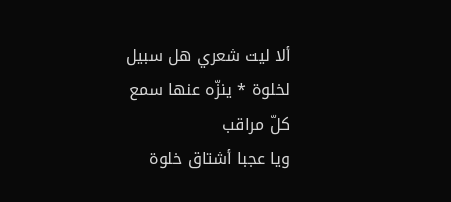ألا ليت شعري هل سبيل لخلوة * ينزّه عنها سمع كلّ مراقب
ويا عجبا أشتاق خلوة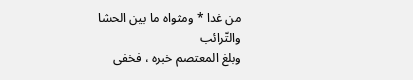من غدا * ومثواه ما بين الحشا والتّرائب
وبلغ المعتصم خبره ، فخفى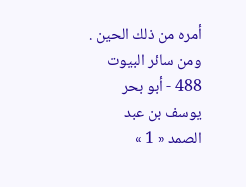أمره من ذلك الحين .
ومن سائر البيوت
488 - أبو بحر يوسف بن عبد الصمد « 1 »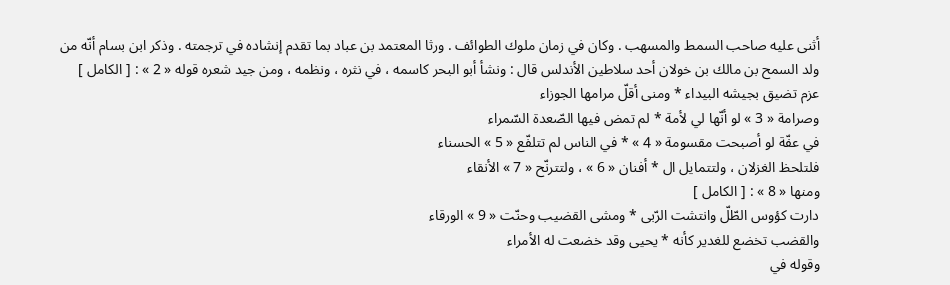أثنى عليه صاحب السمط والمسهب . وكان في زمان ملوك الطوائف . ورثا المعتمد بن عباد بما تقدم إنشاده في ترجمته . وذكر ابن بسام أنّه من ولد السمح بن مالك بن خولان أحد سلاطين الأندلس قال : ونشأ أبو البحر كاسمه ، في نثره ، ونظمه ، ومن جيد شعره قوله « 2 » : [ الكامل ]
عزم تضيق بجيشه البيداء * ومنى أقلّ مرامها الجوزاء
وصرامة « 3 » لو أنّها لي لأمة * لم تمض فيها الصّعدة السّمراء
في عفّة لو أصبحت مقسومة « 4 » * في الناس لم تتلفّع « 5 » الحسناء
فلتلحظ الغزلان ، ولتتمايل ال * أفنان « 6 » ، ولتترنّح « 7 » الأنقاء
ومنها « 8 » : [ الكامل ]
دارت كؤوس الطّلّ وانتشت الرّبى * ومشى القضيب وحنّت « 9 » الورقاء
والقضب تخضع للغدير كأنه * يحيى وقد خضعت له الأمراء
وقوله في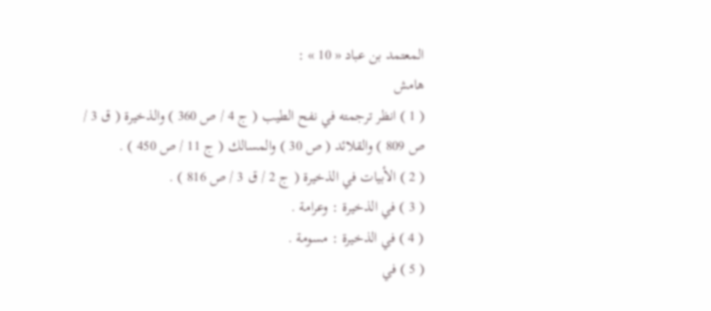المعتمد بن عباد « 10 » :
هامش
( 1 ) انظر ترجمته في نفح الطيب ( ج 4 / ص 360 ) والذخيرة ( ق 3 / ص 809 ) والقلائد ( ص 30 ) والمسالك ( ج 11 / ص 450 ) .
( 2 ) الأبيات في الذخيرة ( ج 2 / ق 3 / ص 816 ) .
( 3 ) في الذخيرة : وعرامة .
( 4 ) في الذخيرة : مسومة .
( 5 ) في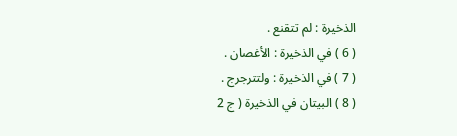الذخيرة : لم تتقنع .
( 6 ) في الذخيرة : الأغصان .
( 7 ) في الذخيرة : ولتترجرج .
( 8 ) البيتان في الذخيرة ( ج 2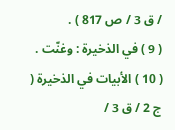/ ق 3 / ص 817 ) .
( 9 ) في الذخيرة : وغنّت .
( 10 ) الأبيات في الذخيرة ( ج 2 / ق 3 /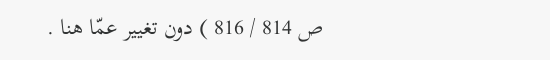ص 814 / 816 ) دون تغيير عمّا هنا .